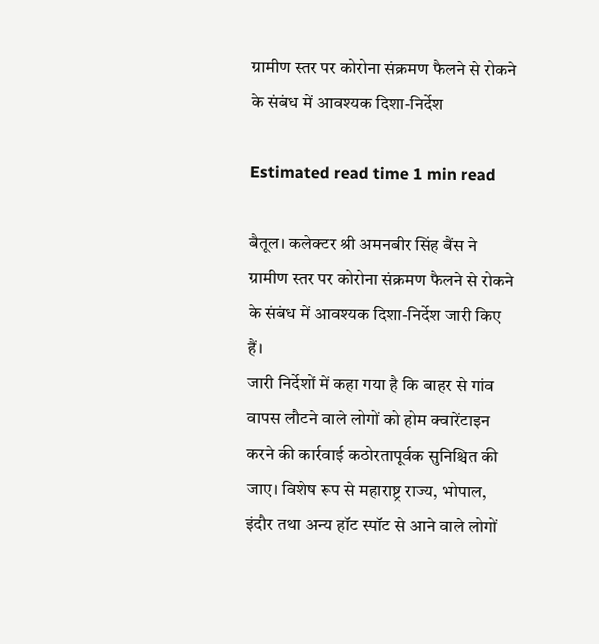ग्रामीण स्तर पर कोरोना संक्रमण फैलने से रोकने के संबंध में आवश्यक दिशा-निर्देश

Estimated read time 1 min read

बैतूल। कलेक्टर श्री अमनबीर सिंह बैंस ने ग्रामीण स्तर पर कोरोना संक्रमण फैलने से रोकने के संबंध में आवश्यक दिशा-निर्देश जारी किए हैं।
जारी निर्देशों में कहा गया है कि बाहर से गांव वापस लौटने वाले लोगों को होम क्वारेंटाइन करने की कार्रवाई कठोरतापूर्वक सुनिश्चित की जाए। विशेष रूप से महाराष्ट्र राज्य, भोपाल, इंदौर तथा अन्य हॉट स्पॉट से आने वाले लोगों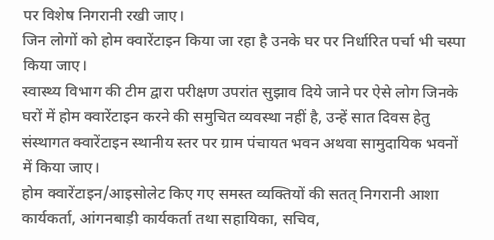पर विशेष निगरानी रखी जाए।
जिन लोगों को होम क्वारेंटाइन किया जा रहा है उनके घर पर निर्धारित पर्चा भी चस्पा किया जाए।
स्वास्थ्य विभाग की टीम द्वारा परीक्षण उपरांत सुझाव दिये जाने पर ऐसे लोग जिनके घरों में होम क्वारेंटाइन करने की समुचित व्यवस्था नहीं है, उन्हें सात दिवस हेतु संस्थागत क्वारेंटाइन स्थानीय स्तर पर ग्राम पंचायत भवन अथवा सामुदायिक भवनों में किया जाए।
होम क्वारेंटाइन/आइसोलेट किए गए समस्त व्यक्तियों की सतत् निगरानी आशा कार्यकर्ता, आंगनबाड़ी कार्यकर्ता तथा सहायिका, सचिव,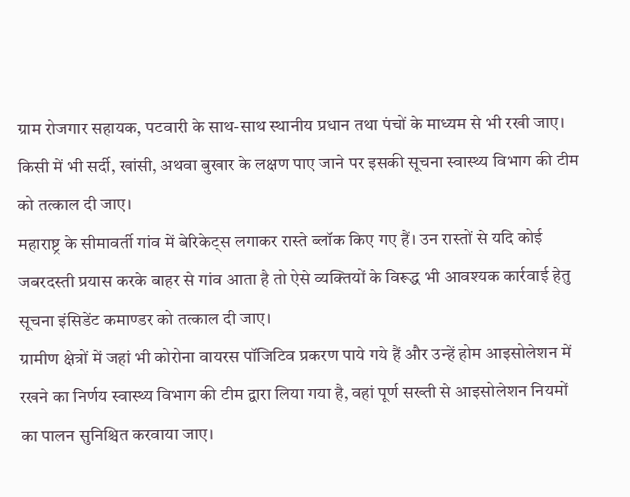ग्राम रोजगार सहायक, पटवारी के साथ-साथ स्थानीय प्रधान तथा पंचों के माध्यम से भी रखी जाए। किसी में भी सर्दी, खांसी, अथवा बुखार के लक्षण पाए जाने पर इसकी सूचना स्वास्थ्य विभाग की टीम को तत्काल दी जाए।
महाराष्ट्र के सीमावर्ती गांव में बेरिकेट्स लगाकर रास्ते ब्लॉक किए गए हैं। उन रास्तों से यदि कोई जबरदस्ती प्रयास करके बाहर से गांव आता है तो ऐसे व्यक्तियों के विरूद्ध भी आवश्यक कार्रवाई हेतु सूचना इंसिडेंट कमाण्डर को तत्काल दी जाए।
ग्रामीण क्षेत्रों में जहां भी कोरोना वायरस पॉजिटिव प्रकरण पाये गये हैं और उन्हें होम आइसोलेशन में रखने का निर्णय स्वास्थ्य विभाग की टीम द्वारा लिया गया है, वहां पूर्ण सख्ती से आइसोलेशन नियमों का पालन सुनिश्चित करवाया जाए।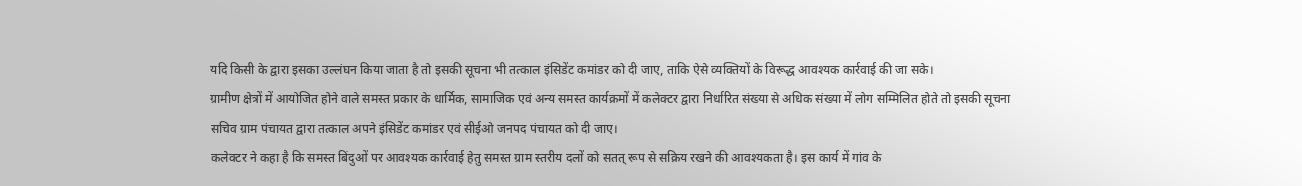यदि किसी के द्वारा इसका उल्लंघन किया जाता है तो इसकी सूचना भी तत्काल इंसिडेंट कमांडर को दी जाए, ताकि ऐसे व्यक्तियों के विरूद्ध आवश्यक कार्रवाई की जा सके।
ग्रामीण क्षेत्रों में आयोजित होने वाले समस्त प्रकार के धार्मिक, सामाजिक एवं अन्य समस्त कार्यक्रमों में कलेक्टर द्वारा निर्धारित संख्या से अधिक संख्या में लोग सम्मिलित होते तो इसकी सूचना सचिव ग्राम पंचायत द्वारा तत्काल अपने इंसिडेंट कमांडर एवं सीईओ जनपद पंचायत को दी जाए।
कलेक्टर ने कहा है कि समस्त बिंदुओं पर आवश्यक कार्रवाई हेतु समस्त ग्राम स्तरीय दलों को सतत् रूप से सक्रिय रखने की आवश्यकता है। इस कार्य में गांव के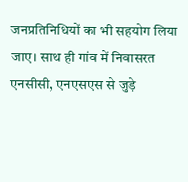जनप्रतिनिधियों का भी सहयोग लिया जाए। साथ ही गांव में निवासरत एनसीसी, एनएसएस से जुड़े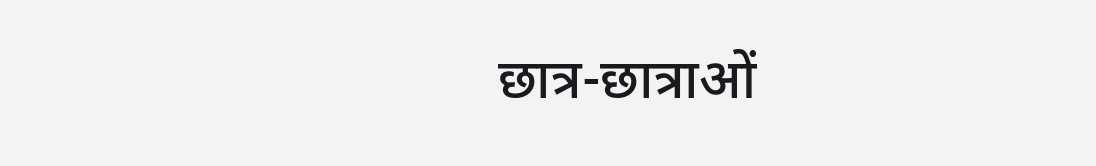छात्र-छात्राओं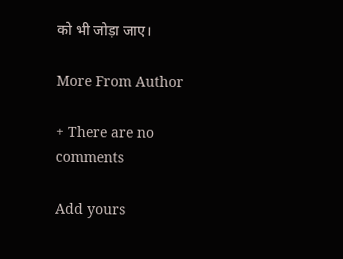को भी जोड़ा जाए।

More From Author

+ There are no comments

Add yours